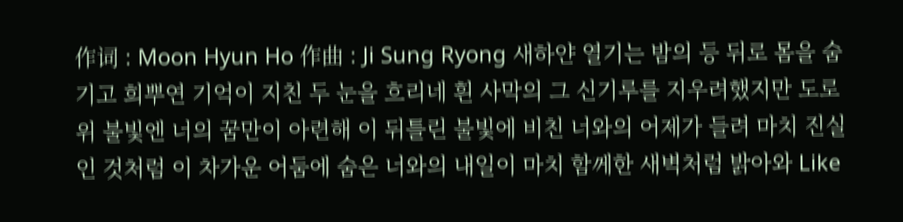作词 : Moon Hyun Ho 作曲 : Ji Sung Ryong 새하얀 열기는 밤의 등 뒤로 몸을 숨기고 희뿌연 기억이 지친 두 눈을 흐리네 흰 사막의 그 신기루를 지우려했지만 도로 위 불빛엔 너의 꿈만이 아련해 이 뒤틀린 불빛에 비친 너와의 어제가 들려 마치 진실인 것처럼 이 차가운 어둠에 숨은 너와의 내일이 마치 함께한 새벽처럼 밝아와 Like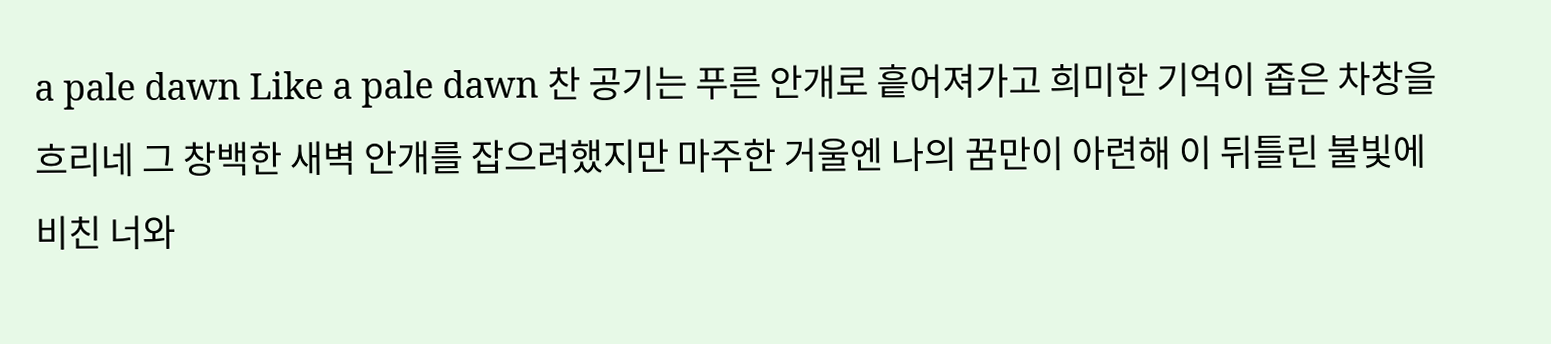a pale dawn Like a pale dawn 찬 공기는 푸른 안개로 흩어져가고 희미한 기억이 좁은 차창을 흐리네 그 창백한 새벽 안개를 잡으려했지만 마주한 거울엔 나의 꿈만이 아련해 이 뒤틀린 불빛에 비친 너와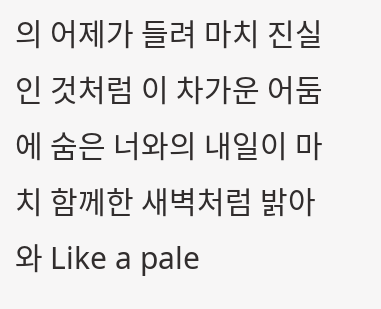의 어제가 들려 마치 진실인 것처럼 이 차가운 어둠에 숨은 너와의 내일이 마치 함께한 새벽처럼 밝아와 Like a pale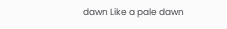dawn Like a pale dawn